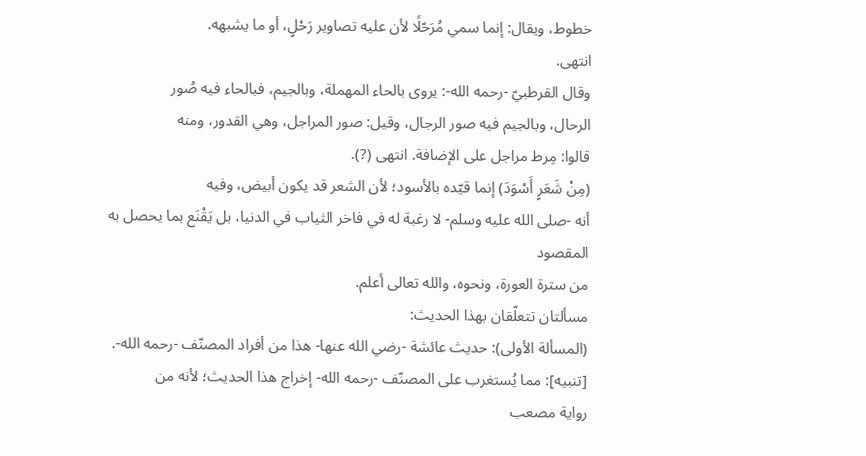خطوط، ويقال: إنما سمي مُرَحّلًا لأن عليه تصاوير رَحْلٍ، أو ما يشبهه.
انتهى.
وقال القرطبيّ -رحمه الله-: يروى بالحاء المهملة، وبالجيم، فبالحاء فيه صُور
الرحال، وبالجيم فيه صور الرجال، وقيل: صور المراجل، وهي القدور، ومنه
قالوا: مِرط مراجل على الإضافة. انتهى (?).
(مِنْ شَعَرٍ أَسْوَدَ) إنما قيّده بالأسود؛ لأن الشعر قد يكون أبيض، وفيه
أنه -صلى الله عليه وسلم- لا رغبة له في فاخر الثياب في الدنيا، بل يَقْنَع بما يحصل به المقصود
من سترة العورة، ونحوه، والله تعالى أعلم.
مسألتان تتعلّقان بهذا الحديث:
(المسألة الأولى): حديث عائشة -رضي الله عنها- هذا من أفراد المصنّف -رحمه الله-.
[تنبيه]: مما يُستغرب على المصنّف -رحمه الله- إخراج هذا الحديث؛ لأنه من
رواية مصعب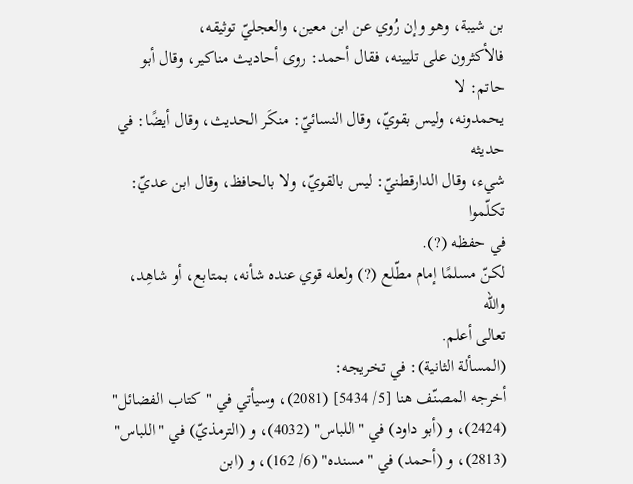بن شيبة، وهو وإن رُوي عن ابن معين، والعجليّ توثيقه،
فالأكثرون على تليينه، فقال أحمد: روى أحاديث مناكير، وقال أبو حاتم: لا
يحمدونه، وليس بقويّ، وقال النسائيّ: منكَر الحديث، وقال أيضًا: في حديثه
شيء، وقال الدارقطنيّ: ليس بالقويّ، ولا بالحافظ، وقال ابن عديّ: تكلّموا
في حفظه (?).
لكنّ مسلمًا إمام مطّلع (?) ولعله قوي عنده شأنه، بمتابع، أو شاهِد، والله
تعالى أعلم.
(المسألة الثانية): في تخريجه:
أخرجه المصنّف هنا [5/ 5434] (2081)، وسيأتي في "كتاب الفضائل"
(2424)، و (أبو داود) في "اللباس" (4032)، و (الترمذيّ) في "اللباس"
(2813)، و (أحمد) في "مسنده" (6/ 162)، و (ابن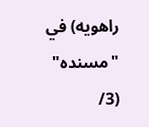راهويه) في "مسنده" (3/